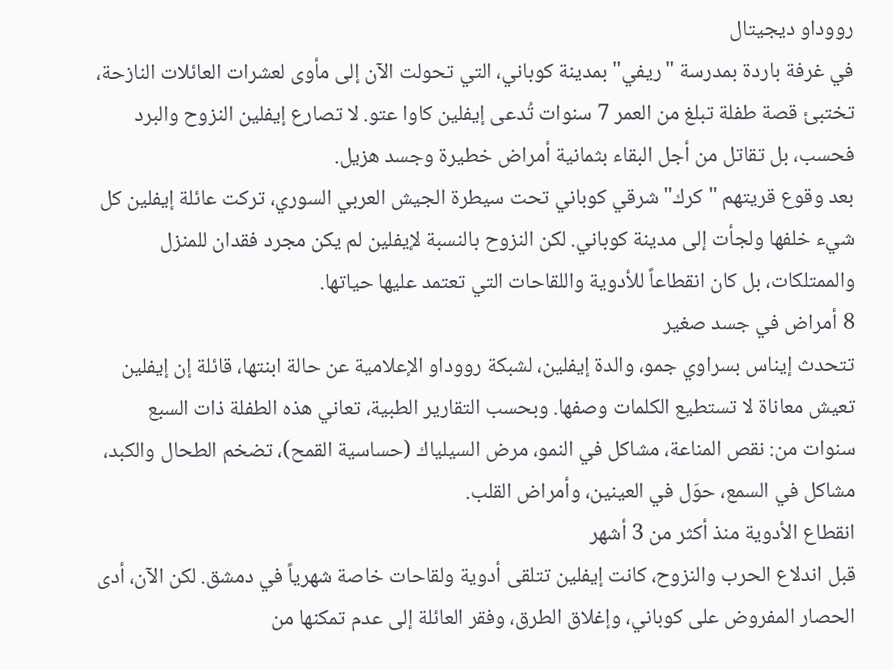رووداو ديجيتال
في غرفة باردة بمدرسة "ريفي" بمدينة كوباني، التي تحولت الآن إلى مأوى لعشرات العائلات النازحة، تختبئ قصة طفلة تبلغ من العمر 7 سنوات تُدعى إيفلين كاوا عتو. لا تصارع إيفلين النزوح والبرد فحسب، بل تقاتل من أجل البقاء بثمانية أمراض خطيرة وجسد هزيل.
بعد وقوع قريتهم "كرك" شرقي كوباني تحت سيطرة الجيش العربي السوري، تركت عائلة إيفلين كل شيء خلفها ولجأت إلى مدينة كوباني. لكن النزوح بالنسبة لإيفلين لم يكن مجرد فقدان للمنزل والممتلكات، بل كان انقطاعاً للأدوية واللقاحات التي تعتمد عليها حياتها.
8 أمراض في جسد صغير
تتحدث إيناس بسراوي جمو، والدة إيفلين، لشبكة رووداو الإعلامية عن حالة ابنتها، قائلة إن إيفلين تعيش معاناة لا تستطيع الكلمات وصفها. وبحسب التقارير الطبية، تعاني هذه الطفلة ذات السبع سنوات من: نقص المناعة، مشاكل في النمو، مرض السيلياك (حساسية القمح)، تضخم الطحال والكبد، مشاكل في السمع، حوَل في العينين، وأمراض القلب.
انقطاع الأدوية منذ أكثر من 3 أشهر
قبل اندلاع الحرب والنزوح، كانت إيفلين تتلقى أدوية ولقاحات خاصة شهرياً في دمشق. لكن الآن، أدى الحصار المفروض على كوباني، وإغلاق الطرق، وفقر العائلة إلى عدم تمكنها من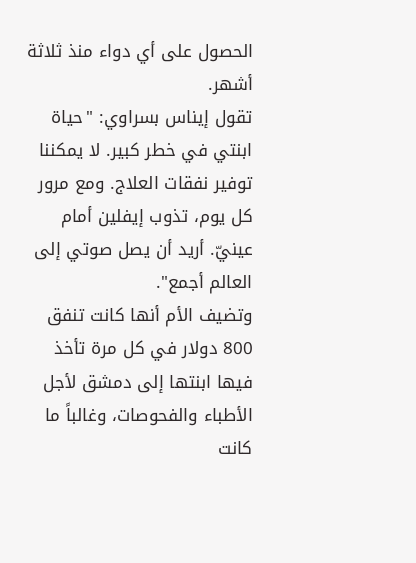الحصول على أي دواء منذ ثلاثة أشهر.
تقول إيناس بسراوي: "حياة ابنتي في خطر كبير. لا يمكننا توفير نفقات العلاج. ومع مرور كل يوم، تذوب إيفلين أمام عينيّ. أريد أن يصل صوتي إلى العالم أجمع".
وتضيف الأم أنها كانت تنفق 800 دولار في كل مرة تأخذ فيها ابنتها إلى دمشق لأجل الأطباء والفحوصات، وغالباً ما كانت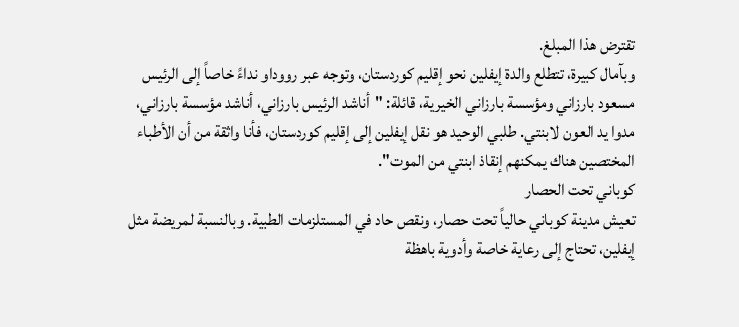تقترض هذا المبلغ.
وبآمال كبيرة، تتطلع والدة إيفلين نحو إقليم كوردستان، وتوجه عبر رووداو نداءً خاصاً إلى الرئيس مسعود بارزاني ومؤسسة بارزاني الخيرية، قائلة: "أناشد الرئيس بارزاني، أناشد مؤسسة بارزاني، مدوا يد العون لابنتي. طلبي الوحيد هو نقل إيفلين إلى إقليم كوردستان، فأنا واثقة من أن الأطباء المختصين هناك يمكنهم إنقاذ ابنتي من الموت".
كوباني تحت الحصار
تعيش مدينة كوباني حالياً تحت حصار، ونقص حاد في المستلزمات الطبية. وبالنسبة لمريضة مثل إيفلين، تحتاج إلى رعاية خاصة وأدوية باهظة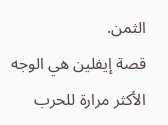الثمن.
قصة إيفلين هي الوجه الأكثر مرارة للحرب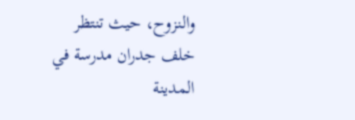والنزوح، حيث تنتظر خلف جدران مدرسة في المدينة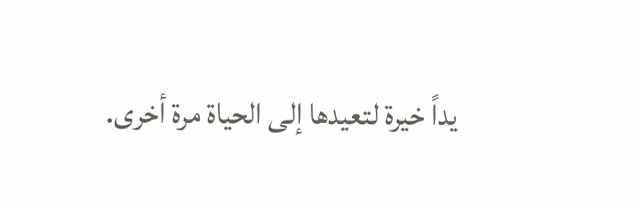يداً خيرة لتعيدها إلى الحياة مرة أخرى.